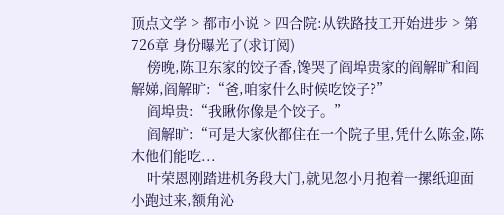顶点文学 > 都市小说 > 四合院:从铁路技工开始进步 > 第726章 身份曝光了(求订阅)
    傍晚,陈卫东家的饺子香,馋哭了阎埠贵家的阎解旷和阎解娣,阎解旷:“爸,咱家什么时候吃饺子?”
    阎埠贵:“我瞅你像是个饺子。”
    阎解旷:“可是大家伙都住在一个院子里,凭什么陈金,陈木他们能吃...
    叶荣恩刚踏进机务段大门,就见忽小月抱着一摞纸迎面小跑过来,额角沁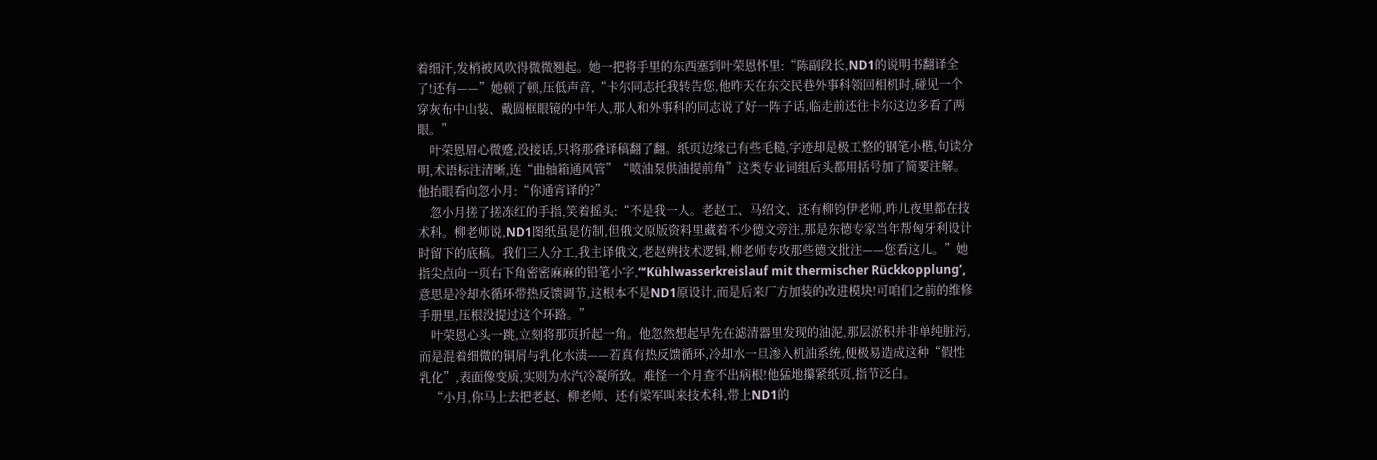着细汗,发梢被风吹得微微翘起。她一把将手里的东西塞到叶荣恩怀里:“陈副段长,ND1的说明书翻译全了!还有——”她顿了顿,压低声音,“卡尔同志托我转告您,他昨天在东交民巷外事科领回相机时,碰见一个穿灰布中山装、戴圆框眼镜的中年人,那人和外事科的同志说了好一阵子话,临走前还往卡尔这边多看了两眼。”
    叶荣恩眉心微蹙,没接话,只将那叠译稿翻了翻。纸页边缘已有些毛糙,字迹却是极工整的钢笔小楷,句读分明,术语标注清晰,连“曲轴箱通风管”“喷油泵供油提前角”这类专业词组后头都用括号加了简要注解。他抬眼看向忽小月:“你通宵译的?”
    忽小月搓了搓冻红的手指,笑着摇头:“不是我一人。老赵工、马绍文、还有柳钧伊老师,昨儿夜里都在技术科。柳老师说,ND1图纸虽是仿制,但俄文原版资料里藏着不少德文旁注,那是东德专家当年帮匈牙利设计时留下的底稿。我们三人分工,我主译俄文,老赵辨技术逻辑,柳老师专攻那些德文批注——您看这儿。”她指尖点向一页右下角密密麻麻的铅笔小字,“‘Kühlwasserkreislauf mit thermischer Rückkopplung’,意思是冷却水循环带热反馈调节,这根本不是ND1原设计,而是后来厂方加装的改进模块!可咱们之前的维修手册里,压根没提过这个环路。”
    叶荣恩心头一跳,立刻将那页折起一角。他忽然想起早先在滤清器里发现的油泥,那层淤积并非单纯脏污,而是混着细微的铜屑与乳化水渍——若真有热反馈循环,冷却水一旦渗入机油系统,便极易造成这种“假性乳化”,表面像变质,实则为水汽冷凝所致。难怪一个月查不出病根!他猛地攥紧纸页,指节泛白。
    “小月,你马上去把老赵、柳老师、还有梁军叫来技术科,带上ND1的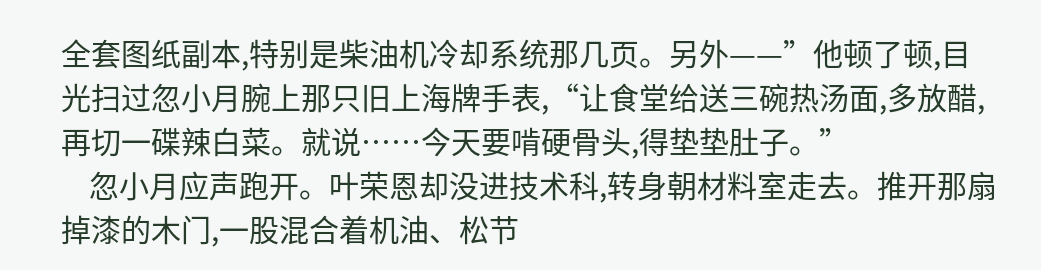全套图纸副本,特别是柴油机冷却系统那几页。另外——”他顿了顿,目光扫过忽小月腕上那只旧上海牌手表,“让食堂给送三碗热汤面,多放醋,再切一碟辣白菜。就说……今天要啃硬骨头,得垫垫肚子。”
    忽小月应声跑开。叶荣恩却没进技术科,转身朝材料室走去。推开那扇掉漆的木门,一股混合着机油、松节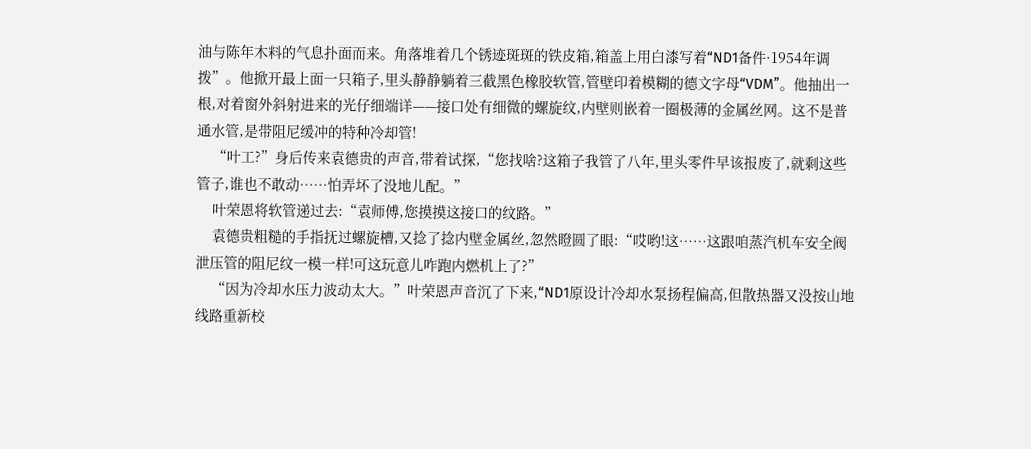油与陈年木料的气息扑面而来。角落堆着几个锈迹斑斑的铁皮箱,箱盖上用白漆写着“ND1备件·1954年调拨”。他掀开最上面一只箱子,里头静静躺着三截黑色橡胶软管,管壁印着模糊的德文字母“VDM”。他抽出一根,对着窗外斜射进来的光仔细端详——接口处有细微的螺旋纹,内壁则嵌着一圈极薄的金属丝网。这不是普通水管,是带阻尼缓冲的特种冷却管!
    “叶工?”身后传来袁德贵的声音,带着试探,“您找啥?这箱子我管了八年,里头零件早该报废了,就剩这些管子,谁也不敢动……怕弄坏了没地儿配。”
    叶荣恩将软管递过去:“袁师傅,您摸摸这接口的纹路。”
    袁德贵粗糙的手指抚过螺旋槽,又捻了捻内壁金属丝,忽然瞪圆了眼:“哎哟!这……这跟咱蒸汽机车安全阀泄压管的阻尼纹一模一样!可这玩意儿咋跑内燃机上了?”
    “因为冷却水压力波动太大。”叶荣恩声音沉了下来,“ND1原设计冷却水泵扬程偏高,但散热器又没按山地线路重新校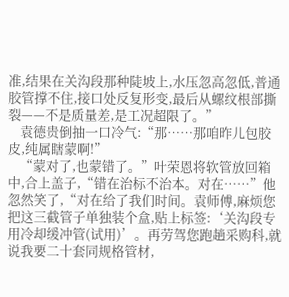准,结果在关沟段那种陡坡上,水压忽高忽低,普通胶管撑不住,接口处反复形变,最后从螺纹根部撕裂——不是质量差,是工况超限了。”
    袁德贵倒抽一口冷气:“那……那咱昨儿包胶皮,纯属瞎蒙啊!”
    “蒙对了,也蒙错了。”叶荣恩将软管放回箱中,合上盖子,“错在治标不治本。对在……”他忽然笑了,“对在给了我们时间。袁师傅,麻烦您把这三截管子单独装个盒,贴上标签:‘关沟段专用冷却缓冲管(试用)’。再劳驾您跑趟采购科,就说我要二十套同规格管材,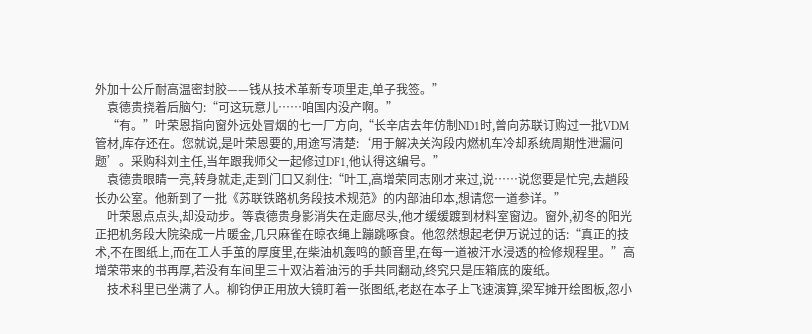外加十公斤耐高温密封胶——钱从技术革新专项里走,单子我签。”
    袁德贵挠着后脑勺:“可这玩意儿……咱国内没产啊。”
    “有。”叶荣恩指向窗外远处冒烟的七一厂方向,“长辛店去年仿制ND1时,曾向苏联订购过一批VDM管材,库存还在。您就说,是叶荣恩要的,用途写清楚:‘用于解决关沟段内燃机车冷却系统周期性泄漏问题’。采购科刘主任,当年跟我师父一起修过DF1,他认得这编号。”
    袁德贵眼睛一亮,转身就走,走到门口又刹住:“叶工,高增荣同志刚才来过,说……说您要是忙完,去趟段长办公室。他新到了一批《苏联铁路机务段技术规范》的内部油印本,想请您一道参详。”
    叶荣恩点点头,却没动步。等袁德贵身影消失在走廊尽头,他才缓缓踱到材料室窗边。窗外,初冬的阳光正把机务段大院染成一片暖金,几只麻雀在晾衣绳上蹦跳啄食。他忽然想起老伊万说过的话:“真正的技术,不在图纸上,而在工人手茧的厚度里,在柴油机轰鸣的颤音里,在每一道被汗水浸透的检修规程里。”高增荣带来的书再厚,若没有车间里三十双沾着油污的手共同翻动,终究只是压箱底的废纸。
    技术科里已坐满了人。柳钧伊正用放大镜盯着一张图纸,老赵在本子上飞速演算,梁军摊开绘图板,忽小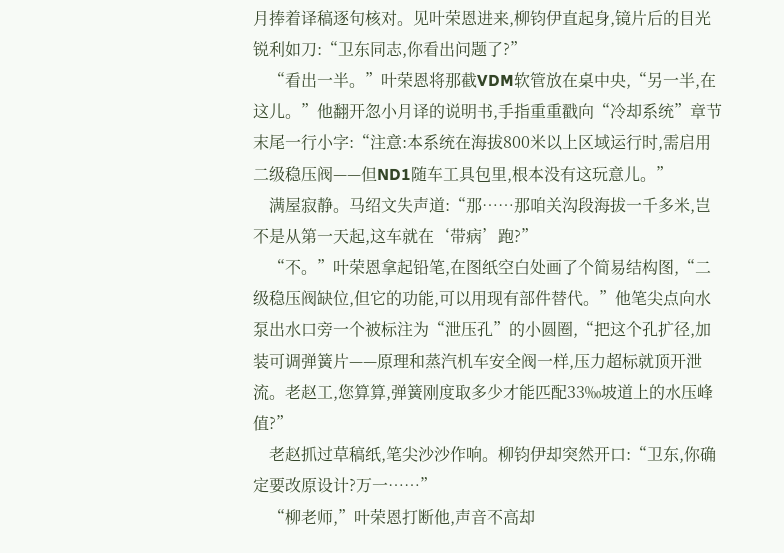月捧着译稿逐句核对。见叶荣恩进来,柳钧伊直起身,镜片后的目光锐利如刀:“卫东同志,你看出问题了?”
    “看出一半。”叶荣恩将那截VDM软管放在桌中央,“另一半,在这儿。”他翻开忽小月译的说明书,手指重重戳向“冷却系统”章节末尾一行小字:“注意:本系统在海拔800米以上区域运行时,需启用二级稳压阀——但ND1随车工具包里,根本没有这玩意儿。”
    满屋寂静。马绍文失声道:“那……那咱关沟段海拔一千多米,岂不是从第一天起,这车就在‘带病’跑?”
    “不。”叶荣恩拿起铅笔,在图纸空白处画了个简易结构图,“二级稳压阀缺位,但它的功能,可以用现有部件替代。”他笔尖点向水泵出水口旁一个被标注为“泄压孔”的小圆圈,“把这个孔扩径,加装可调弹簧片——原理和蒸汽机车安全阀一样,压力超标就顶开泄流。老赵工,您算算,弹簧刚度取多少才能匹配33‰坡道上的水压峰值?”
    老赵抓过草稿纸,笔尖沙沙作响。柳钧伊却突然开口:“卫东,你确定要改原设计?万一……”
    “柳老师,”叶荣恩打断他,声音不高却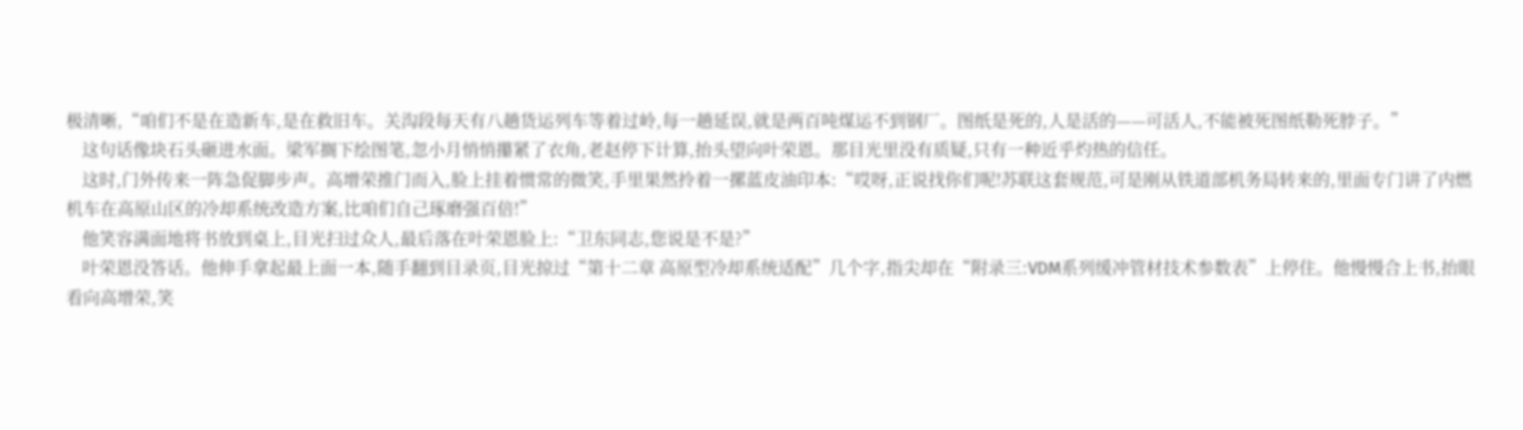极清晰,“咱们不是在造新车,是在救旧车。关沟段每天有八趟货运列车等着过岭,每一趟延误,就是两百吨煤运不到钢厂。图纸是死的,人是活的——可活人,不能被死图纸勒死脖子。”
    这句话像块石头砸进水面。梁军搁下绘图笔,忽小月悄悄攥紧了衣角,老赵停下计算,抬头望向叶荣恩。那目光里没有质疑,只有一种近乎灼热的信任。
    这时,门外传来一阵急促脚步声。高增荣推门而入,脸上挂着惯常的微笑,手里果然拎着一摞蓝皮油印本:“哎呀,正说找你们呢!苏联这套规范,可是刚从铁道部机务局转来的,里面专门讲了内燃机车在高原山区的冷却系统改造方案,比咱们自己琢磨强百倍!”
    他笑容满面地将书放到桌上,目光扫过众人,最后落在叶荣恩脸上:“卫东同志,您说是不是?”
    叶荣恩没答话。他伸手拿起最上面一本,随手翻到目录页,目光掠过“第十二章 高原型冷却系统适配”几个字,指尖却在“附录三:VDM系列缓冲管材技术参数表”上停住。他慢慢合上书,抬眼看向高增荣,笑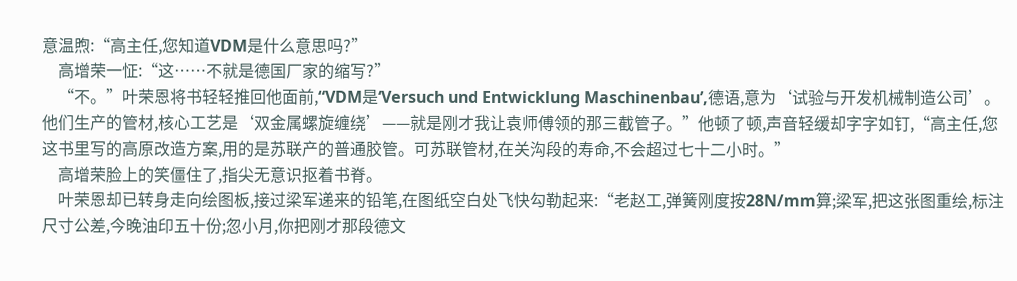意温煦:“高主任,您知道VDM是什么意思吗?”
    高增荣一怔:“这……不就是德国厂家的缩写?”
    “不。”叶荣恩将书轻轻推回他面前,“VDM是‘Versuch und Entwicklung Maschinenbau’,德语,意为‘试验与开发机械制造公司’。他们生产的管材,核心工艺是‘双金属螺旋缠绕’——就是刚才我让袁师傅领的那三截管子。”他顿了顿,声音轻缓却字字如钉,“高主任,您这书里写的高原改造方案,用的是苏联产的普通胶管。可苏联管材,在关沟段的寿命,不会超过七十二小时。”
    高增荣脸上的笑僵住了,指尖无意识抠着书脊。
    叶荣恩却已转身走向绘图板,接过梁军递来的铅笔,在图纸空白处飞快勾勒起来:“老赵工,弹簧刚度按28N/mm算;梁军,把这张图重绘,标注尺寸公差,今晚油印五十份;忽小月,你把刚才那段德文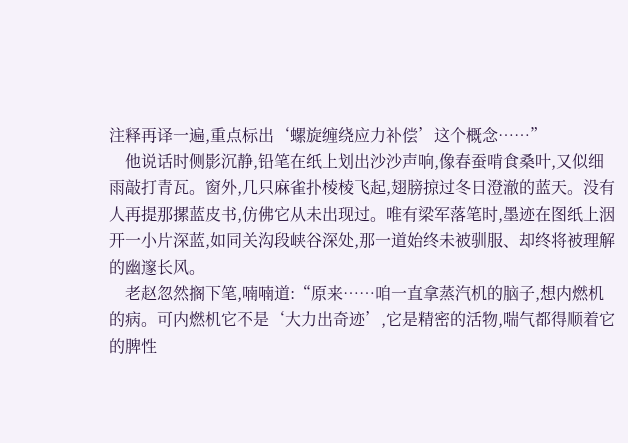注释再译一遍,重点标出‘螺旋缠绕应力补偿’这个概念……”
    他说话时侧影沉静,铅笔在纸上划出沙沙声响,像春蚕啃食桑叶,又似细雨敲打青瓦。窗外,几只麻雀扑棱棱飞起,翅膀掠过冬日澄澈的蓝天。没有人再提那摞蓝皮书,仿佛它从未出现过。唯有梁军落笔时,墨迹在图纸上洇开一小片深蓝,如同关沟段峡谷深处,那一道始终未被驯服、却终将被理解的幽邃长风。
    老赵忽然搁下笔,喃喃道:“原来……咱一直拿蒸汽机的脑子,想内燃机的病。可内燃机它不是‘大力出奇迹’,它是精密的活物,喘气都得顺着它的脾性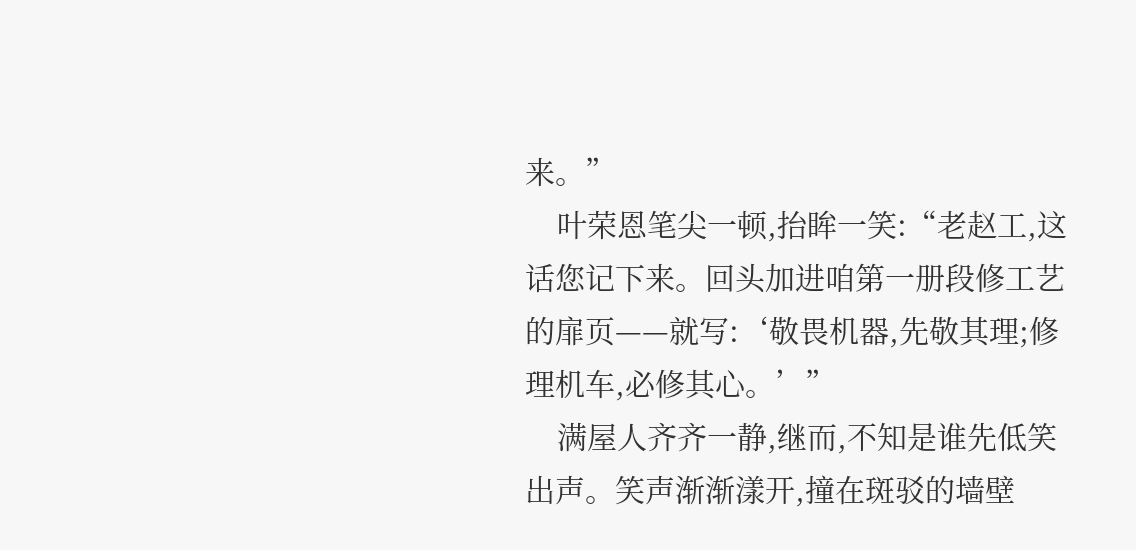来。”
    叶荣恩笔尖一顿,抬眸一笑:“老赵工,这话您记下来。回头加进咱第一册段修工艺的扉页——就写:‘敬畏机器,先敬其理;修理机车,必修其心。’”
    满屋人齐齐一静,继而,不知是谁先低笑出声。笑声渐渐漾开,撞在斑驳的墙壁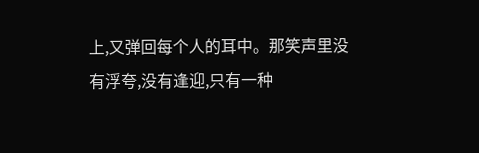上,又弹回每个人的耳中。那笑声里没有浮夸,没有逢迎,只有一种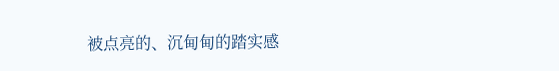被点亮的、沉甸甸的踏实感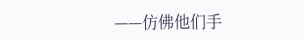——仿佛他们手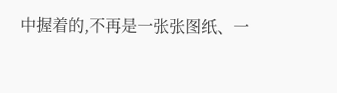中握着的,不再是一张张图纸、一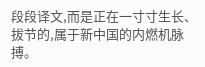段段译文,而是正在一寸寸生长、拔节的,属于新中国的内燃机脉搏。